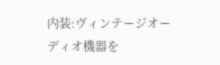内装:ヴィンテージオーディオ機器を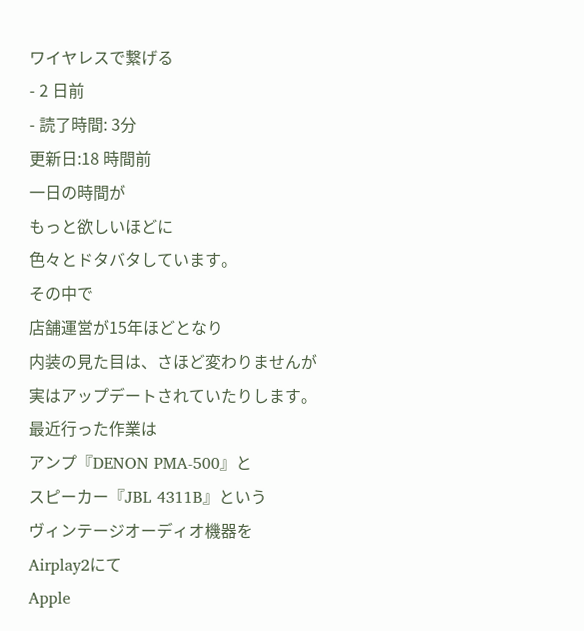ワイヤレスで繋げる
- 2 日前
- 読了時間: 3分
更新日:18 時間前
一日の時間が
もっと欲しいほどに
色々とドタバタしています。
その中で
店舗運営が15年ほどとなり
内装の見た目は、さほど変わりませんが
実はアップデートされていたりします。
最近行った作業は
アンプ『DENON PMA-500』と
スピーカー『JBL 4311B』という
ヴィンテージオーディオ機器を
Airplay2にて
Apple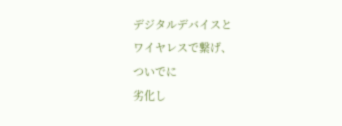デジタルデバイスと
ワイヤレスで繋げ、
ついでに
劣化し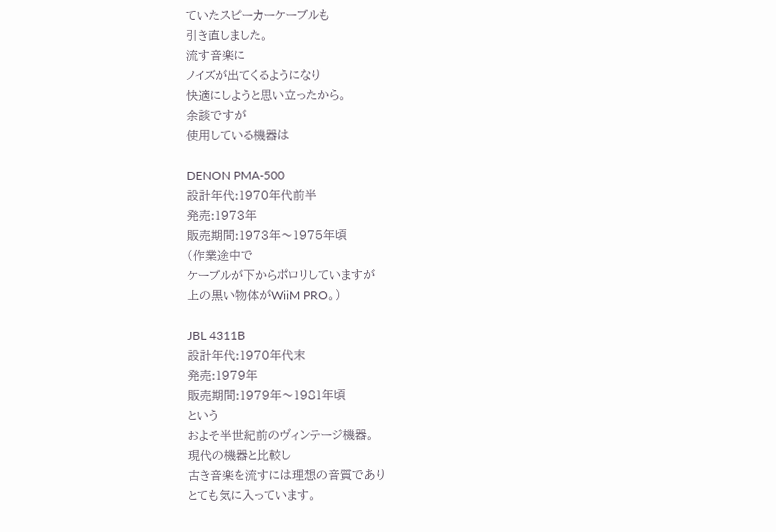ていたスピーカーケーブルも
引き直しました。
流す音楽に
ノイズが出てくるようになり
快適にしようと思い立ったから。
余談ですが
使用している機器は

DENON PMA-500
設計年代:1970年代前半
発売:1973年
販売期間:1973年〜1975年頃
(作業途中で
ケーブルが下からポロリしていますが
上の黒い物体がWiiM PRO。)

JBL 4311B
設計年代:1970年代末
発売:1979年
販売期間:1979年〜1981年頃
という
およそ半世紀前のヴィンテージ機器。
現代の機器と比較し
古き音楽を流すには理想の音質であり
とても気に入っています。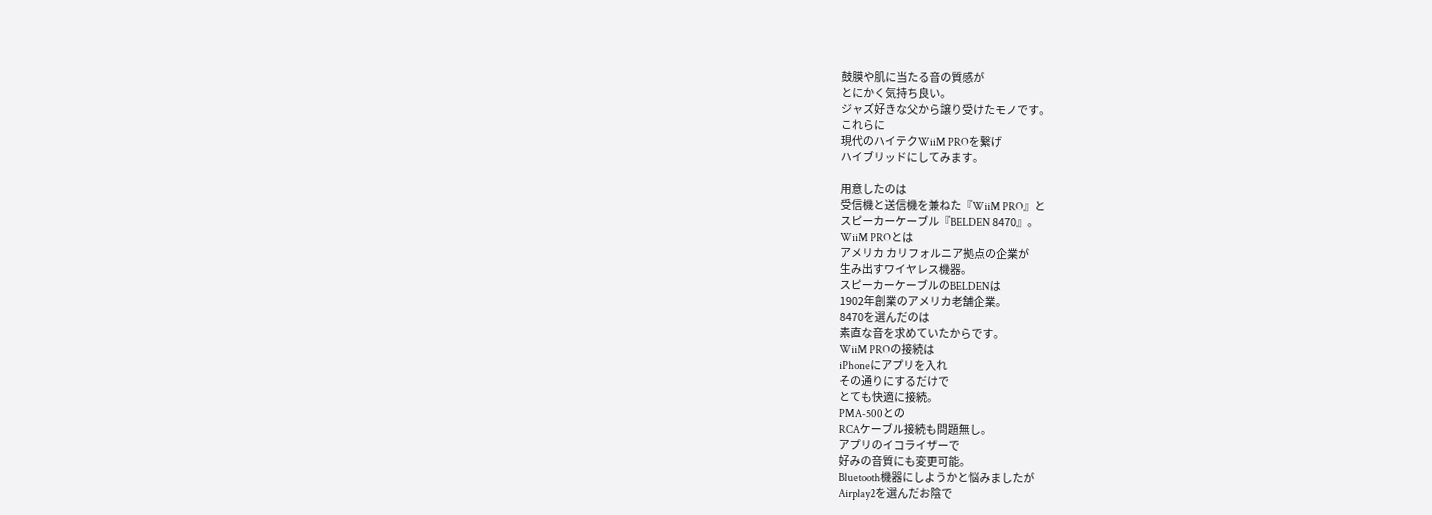鼓膜や肌に当たる音の質感が
とにかく気持ち良い。
ジャズ好きな父から譲り受けたモノです。
これらに
現代のハイテクWiiM PROを繋げ
ハイブリッドにしてみます。

用意したのは
受信機と送信機を兼ねた『WiiM PRO』と
スピーカーケーブル『BELDEN 8470』。
WiiM PROとは
アメリカ カリフォルニア拠点の企業が
生み出すワイヤレス機器。
スピーカーケーブルのBELDENは
1902年創業のアメリカ老舗企業。
8470を選んだのは
素直な音を求めていたからです。
WiiM PROの接続は
iPhoneにアプリを入れ
その通りにするだけで
とても快適に接続。
PMA-500との
RCAケーブル接続も問題無し。
アプリのイコライザーで
好みの音質にも変更可能。
Bluetooth機器にしようかと悩みましたが
Airplay2を選んだお陰で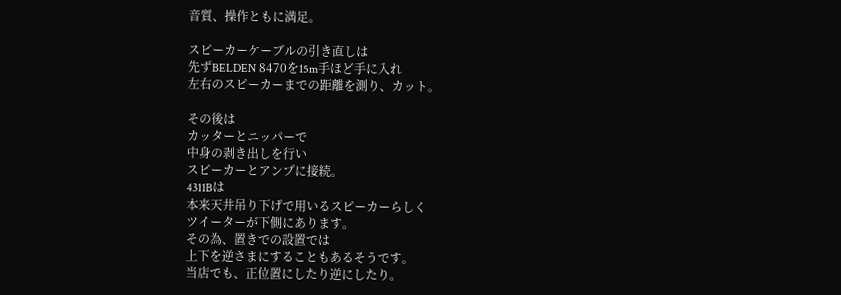音質、操作ともに満足。

スピーカーケーブルの引き直しは
先ずBELDEN 8470を15m手ほど手に入れ
左右のスピーカーまでの距離を測り、カット。

その後は
カッターとニッパーで
中身の剥き出しを行い
スピーカーとアンプに接続。
4311Bは
本来天井吊り下げで用いるスピーカーらしく
ツイーターが下側にあります。
その為、置きでの設置では
上下を逆さまにすることもあるそうです。
当店でも、正位置にしたり逆にしたり。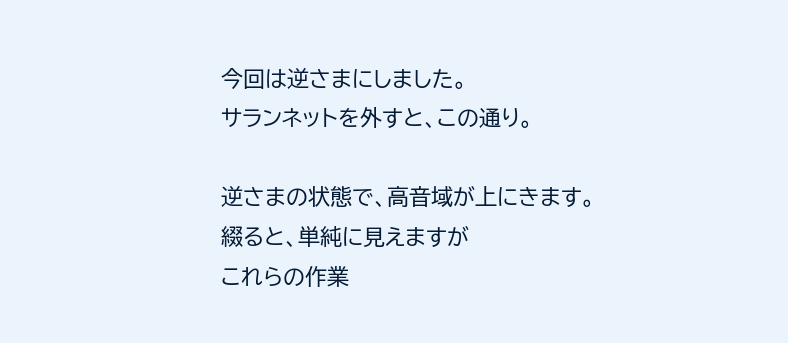今回は逆さまにしました。
サランネットを外すと、この通り。

逆さまの状態で、高音域が上にきます。
綴ると、単純に見えますが
これらの作業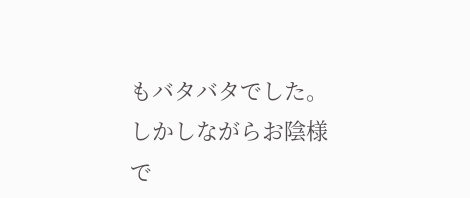もバタバタでした。
しかしながらお陰様で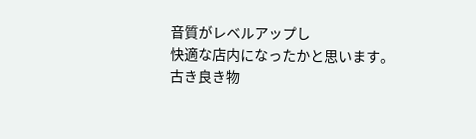音質がレベルアップし
快適な店内になったかと思います。
古き良き物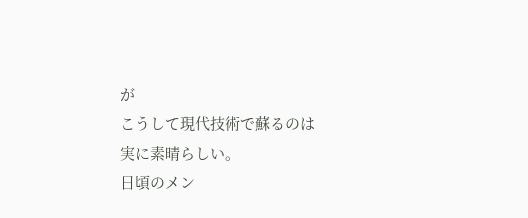が
こうして現代技術で蘇るのは
実に素晴らしい。
日頃のメン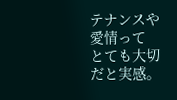テナンスや愛情って
とても大切だと実感。